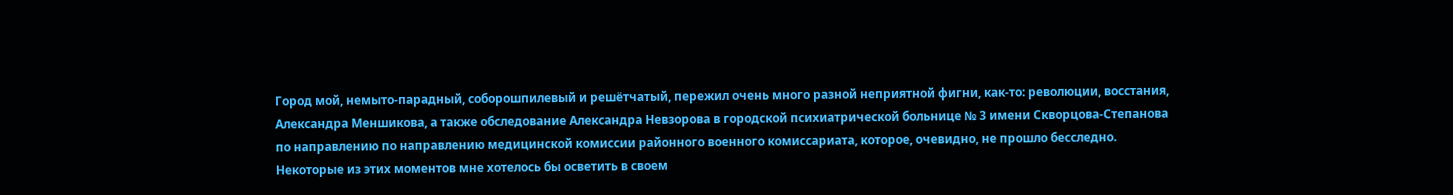Город мой, немыто-парадный, соборошпилевый и решётчатый, пережил очень много разной неприятной фигни, как-то: революции, восстания, Александра Меншикова, а также обследование Александра Невзорова в городской психиатрической больнице № 3 имени Скворцова-Степанова по направлению по направлению медицинской комиссии районного военного комиссариата, которое, очевидно, не прошло бесследно.
Некоторые из этих моментов мне хотелось бы осветить в своем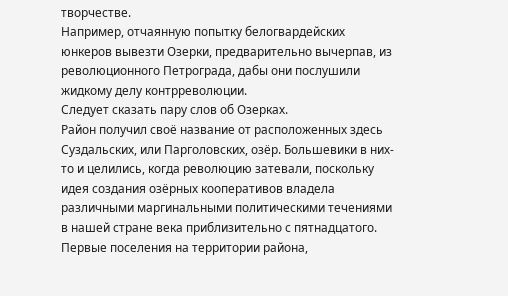творчестве.
Например, отчаянную попытку белогвардейских юнкеров вывезти Озерки, предварительно вычерпав, из революционного Петрограда, дабы они послушили жидкому делу контрреволюции.
Следует сказать пару слов об Озерках.
Район получил своё название от расположенных здесь Суздальских, или Парголовских, озёр. Большевики в них-то и целились, когда революцию затевали, поскольку идея создания озёрных кооперативов владела различными маргинальными политическими течениями в нашей стране века приблизительно с пятнадцатого.
Первые поселения на территории района,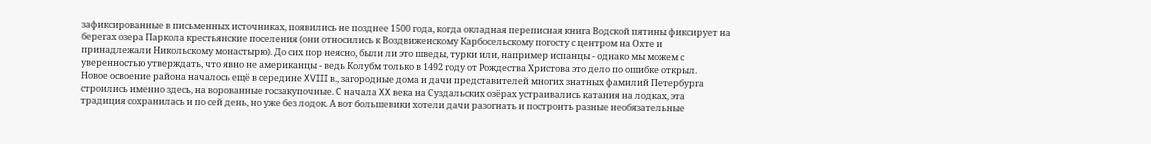зафиксированные в письменных источниках, появились не позднее 1500 года, когда окладная переписная книга Водской пятины фиксирует на берегах озера Паркола крестьянские поселения (они относились к Воздвиженскому Карбосельскому погосту с центром на Охте и принадлежали Никольскому монастырю). До сих пор неясно, были ли это шведы, турки или, например испанцы - однако мы можем с уверенностью утверждать, что явно не американцы - ведь Колубм только в 1492 году от Рождества Христова это дело по ошибке открыл.
Новое освоение района началось ещё в середине XVIII в., загородные дома и дачи представителей многих знатных фамилий Петербурга строились именно здесь, на ворованные госзакупочные. С начала XX века на Суздальских озёрах устраивались катания на лодках, эта традиция сохранилась и по сей день, но уже без лодок. А вот большевики хотели дачи разогнать и построить разные необязательные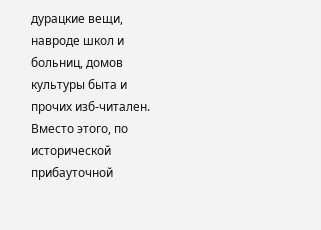дурацкие вещи, навроде школ и больниц, домов культуры быта и прочих изб-читален. Вместо этого, по исторической прибауточной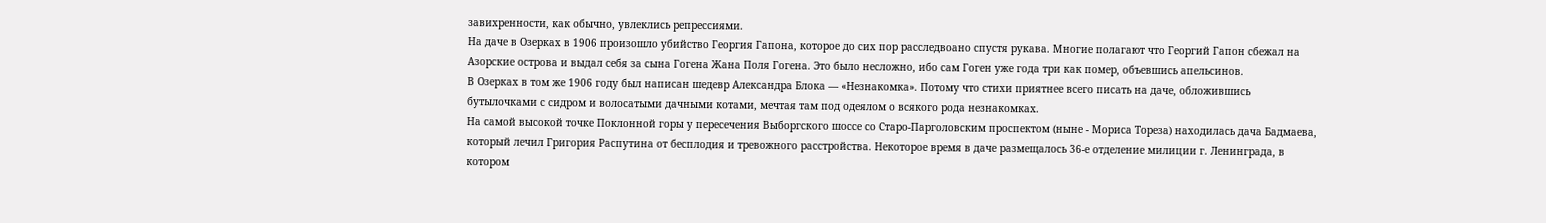завихренности, как обычно, увлеклись репрессиями.
На даче в Озерках в 1906 произошло убийство Георгия Гапона, которое до сих пор расследвоано спустя рукава. Многие полагают что Георгий Гапон сбежал на Азорские острова и выдал себя за сына Гогена Жана Поля Гогена. Это было несложно, ибо сам Гоген уже года три как помер, объевшись апельсинов.
В Озерках в том же 1906 году был написан шедевр Александра Блока — «Незнакомка». Потому что стихи приятнее всего писать на даче, обложившись бутылочками с сидром и волосатыми дачными котами, мечтая там под одеялом о всякого рода незнакомках.
На самой высокой точке Поклонной горы у пересечения Выборгского шоссе со Старо-Парголовским проспектом (ныне - Мориса Тореза) находилась дача Бадмаева, который лечил Григория Распутина от бесплодия и тревожного расстройства. Некоторое время в даче размещалось 36-е отделение милиции г. Ленинграда, в котором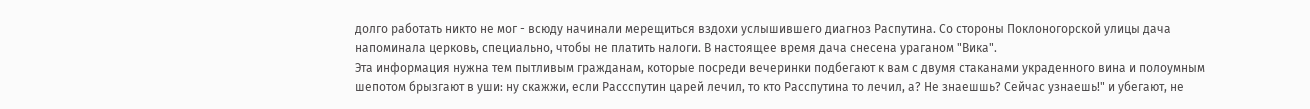долго работать никто не мог - всюду начинали мерещиться вздохи услышившего диагноз Распутина. Со стороны Поклоногорской улицы дача напоминала церковь, специально, чтобы не платить налоги. В настоящее время дача снесена ураганом "Вика".
Эта информация нужна тем пытливым гражданам, которые посреди вечеринки подбегают к вам с двумя стаканами украденного вина и полоумным шепотом брызгают в уши: ну скажжи, если Рассспутин царей лечил, то кто Расспутина то лечил, а? Не знаешшь? Сейчас узнаешь!" и убегают, не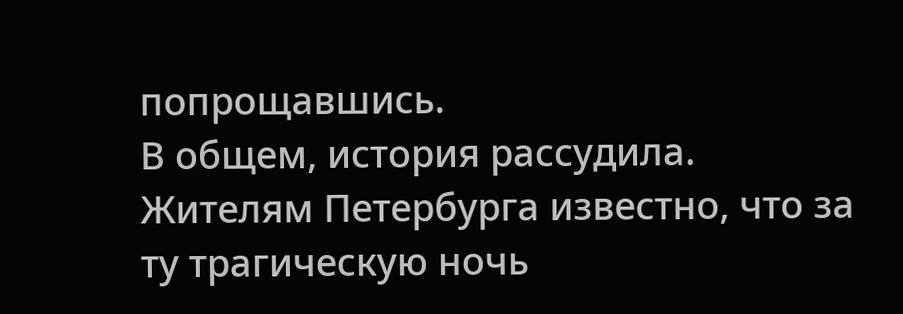попрощавшись.
В общем, история рассудила. Жителям Петербурга известно, что за ту трагическую ночь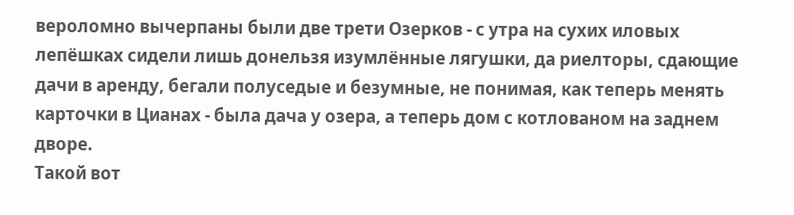вероломно вычерпаны были две трети Озерков - с утра на сухих иловых лепёшках сидели лишь донельзя изумлённые лягушки, да риелторы, сдающие дачи в аренду, бегали полуседые и безумные, не понимая, как теперь менять карточки в Цианах - была дача у озера, а теперь дом с котлованом на заднем дворе.
Такой вот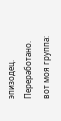эпизодец. Переработано.
вот моя группа: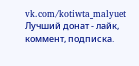vk.com/kotiwta_malyuet
Лучший донат - лайк, коммент, подписка.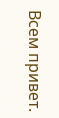Всем привет.